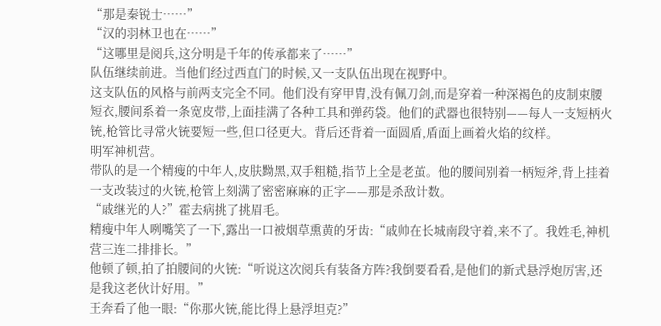“那是秦锐士……”
“汉的羽林卫也在……”
“这哪里是阅兵,这分明是千年的传承都来了……”
队伍继续前进。当他们经过西直门的时候,又一支队伍出现在视野中。
这支队伍的风格与前两支完全不同。他们没有穿甲胄,没有佩刀剑,而是穿着一种深褐色的皮制束腰短衣,腰间系着一条宽皮带,上面挂满了各种工具和弹药袋。他们的武器也很特别——每人一支短柄火铳,枪管比寻常火铳要短一些,但口径更大。背后还背着一面圆盾,盾面上画着火焰的纹样。
明军神机营。
带队的是一个精瘦的中年人,皮肤黝黑,双手粗糙,指节上全是老茧。他的腰间别着一柄短斧,背上挂着一支改装过的火铳,枪管上刻满了密密麻麻的正字——那是杀敌计数。
“戚继光的人?”霍去病挑了挑眉毛。
精瘦中年人咧嘴笑了一下,露出一口被烟草熏黄的牙齿:“戚帅在长城南段守着,来不了。我姓毛,神机营三连二排排长。”
他顿了顿,拍了拍腰间的火铳:“听说这次阅兵有装备方阵?我倒要看看,是他们的新式悬浮炮厉害,还是我这老伙计好用。”
王奔看了他一眼:“你那火铳,能比得上悬浮坦克?”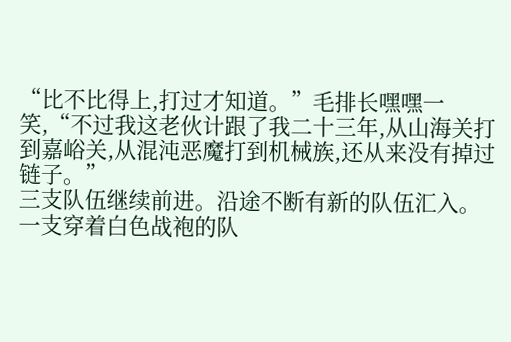“比不比得上,打过才知道。”毛排长嘿嘿一笑,“不过我这老伙计跟了我二十三年,从山海关打到嘉峪关,从混沌恶魔打到机械族,还从来没有掉过链子。”
三支队伍继续前进。沿途不断有新的队伍汇入。
一支穿着白色战袍的队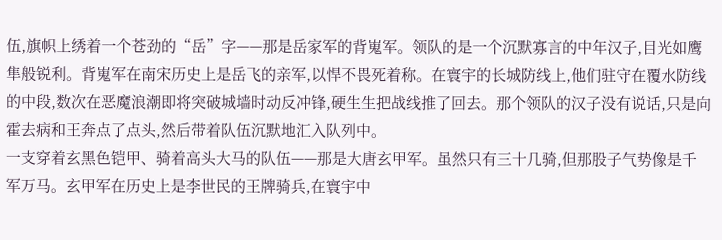伍,旗帜上绣着一个苍劲的“岳”字——那是岳家军的背嵬军。领队的是一个沉默寡言的中年汉子,目光如鹰隼般锐利。背嵬军在南宋历史上是岳飞的亲军,以悍不畏死着称。在寰宇的长城防线上,他们驻守在覆水防线的中段,数次在恶魔浪潮即将突破城墙时动反冲锋,硬生生把战线推了回去。那个领队的汉子没有说话,只是向霍去病和王奔点了点头,然后带着队伍沉默地汇入队列中。
一支穿着玄黑色铠甲、骑着高头大马的队伍——那是大唐玄甲军。虽然只有三十几骑,但那股子气势像是千军万马。玄甲军在历史上是李世民的王牌骑兵,在寰宇中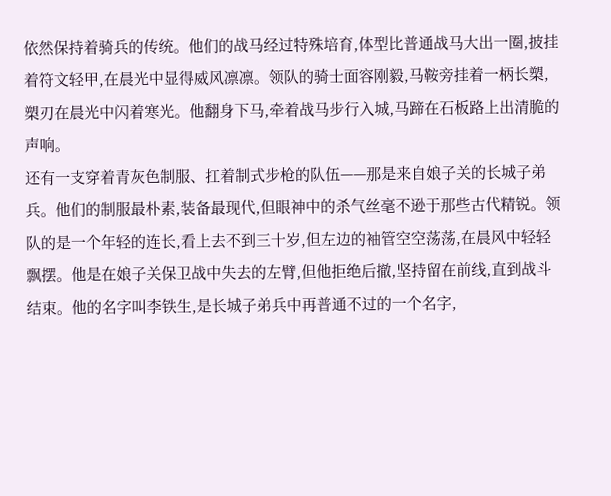依然保持着骑兵的传统。他们的战马经过特殊培育,体型比普通战马大出一圈,披挂着符文轻甲,在晨光中显得威风凛凛。领队的骑士面容刚毅,马鞍旁挂着一柄长槊,槊刃在晨光中闪着寒光。他翻身下马,牵着战马步行入城,马蹄在石板路上出清脆的声响。
还有一支穿着青灰色制服、扛着制式步枪的队伍——那是来自娘子关的长城子弟兵。他们的制服最朴素,装备最现代,但眼神中的杀气丝毫不逊于那些古代精锐。领队的是一个年轻的连长,看上去不到三十岁,但左边的袖管空空荡荡,在晨风中轻轻飘摆。他是在娘子关保卫战中失去的左臂,但他拒绝后撤,坚持留在前线,直到战斗结束。他的名字叫李铁生,是长城子弟兵中再普通不过的一个名字,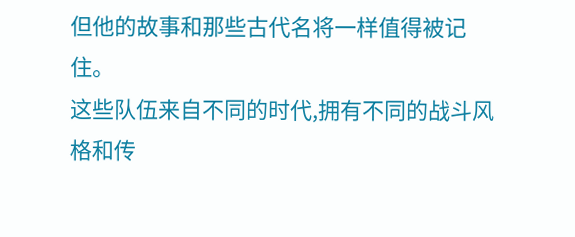但他的故事和那些古代名将一样值得被记住。
这些队伍来自不同的时代,拥有不同的战斗风格和传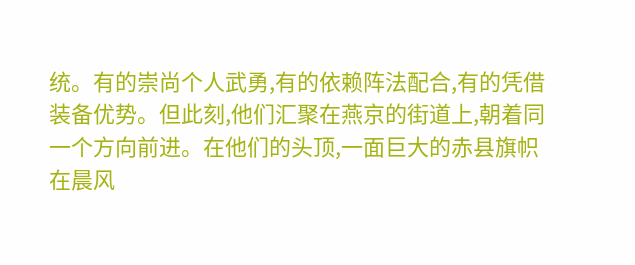统。有的崇尚个人武勇,有的依赖阵法配合,有的凭借装备优势。但此刻,他们汇聚在燕京的街道上,朝着同一个方向前进。在他们的头顶,一面巨大的赤县旗帜在晨风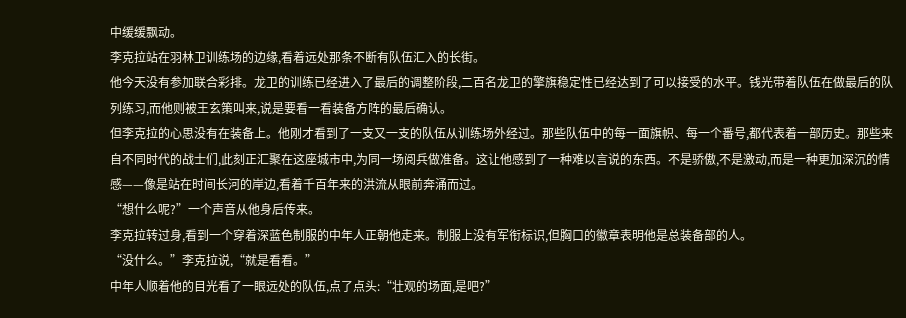中缓缓飘动。
李克拉站在羽林卫训练场的边缘,看着远处那条不断有队伍汇入的长街。
他今天没有参加联合彩排。龙卫的训练已经进入了最后的调整阶段,二百名龙卫的擎旗稳定性已经达到了可以接受的水平。钱光带着队伍在做最后的队列练习,而他则被王玄策叫来,说是要看一看装备方阵的最后确认。
但李克拉的心思没有在装备上。他刚才看到了一支又一支的队伍从训练场外经过。那些队伍中的每一面旗帜、每一个番号,都代表着一部历史。那些来自不同时代的战士们,此刻正汇聚在这座城市中,为同一场阅兵做准备。这让他感到了一种难以言说的东西。不是骄傲,不是激动,而是一种更加深沉的情感——像是站在时间长河的岸边,看着千百年来的洪流从眼前奔涌而过。
“想什么呢?”一个声音从他身后传来。
李克拉转过身,看到一个穿着深蓝色制服的中年人正朝他走来。制服上没有军衔标识,但胸口的徽章表明他是总装备部的人。
“没什么。”李克拉说,“就是看看。”
中年人顺着他的目光看了一眼远处的队伍,点了点头:“壮观的场面,是吧?”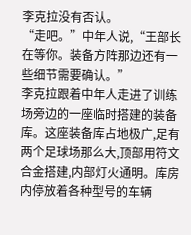李克拉没有否认。
“走吧。”中年人说,“王部长在等你。装备方阵那边还有一些细节需要确认。”
李克拉跟着中年人走进了训练场旁边的一座临时搭建的装备库。这座装备库占地极广,足有两个足球场那么大,顶部用符文合金搭建,内部灯火通明。库房内停放着各种型号的车辆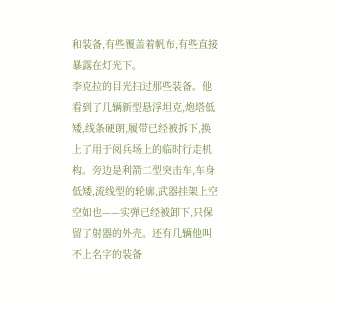和装备,有些覆盖着帆布,有些直接暴露在灯光下。
李克拉的目光扫过那些装备。他看到了几辆新型悬浮坦克,炮塔低矮,线条硬朗,履带已经被拆下,换上了用于阅兵场上的临时行走机构。旁边是利箭二型突击车,车身低矮,流线型的轮廓,武器挂架上空空如也——实弹已经被卸下,只保留了射器的外壳。还有几辆他叫不上名字的装备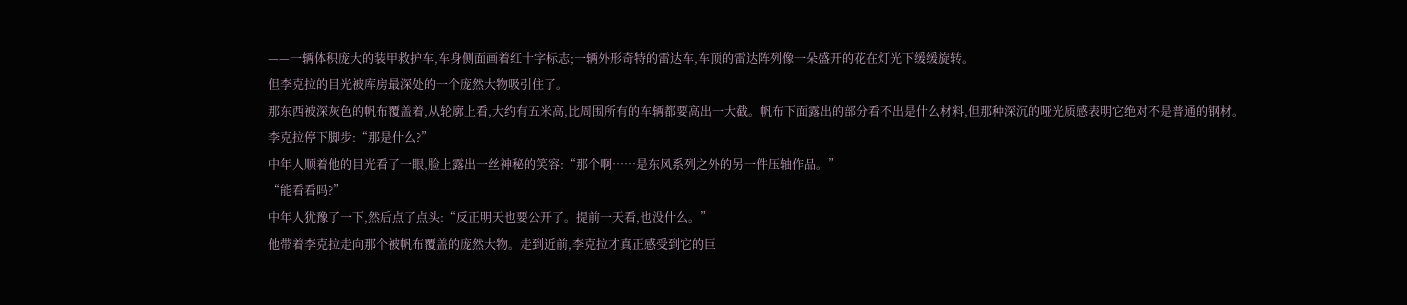——一辆体积庞大的装甲救护车,车身侧面画着红十字标志;一辆外形奇特的雷达车,车顶的雷达阵列像一朵盛开的花在灯光下缓缓旋转。
但李克拉的目光被库房最深处的一个庞然大物吸引住了。
那东西被深灰色的帆布覆盖着,从轮廓上看,大约有五米高,比周围所有的车辆都要高出一大截。帆布下面露出的部分看不出是什么材料,但那种深沉的哑光质感表明它绝对不是普通的钢材。
李克拉停下脚步:“那是什么?”
中年人顺着他的目光看了一眼,脸上露出一丝神秘的笑容:“那个啊……是东风系列之外的另一件压轴作品。”
“能看看吗?”
中年人犹豫了一下,然后点了点头:“反正明天也要公开了。提前一天看,也没什么。”
他带着李克拉走向那个被帆布覆盖的庞然大物。走到近前,李克拉才真正感受到它的巨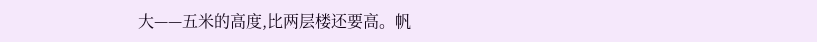大——五米的高度,比两层楼还要高。帆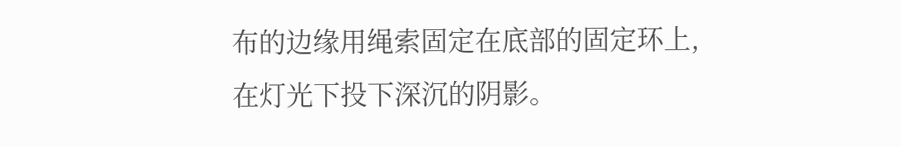布的边缘用绳索固定在底部的固定环上,在灯光下投下深沉的阴影。